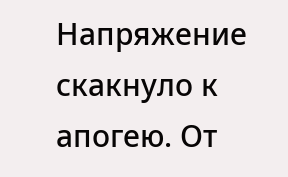Напряжение скакнуло к апогею. От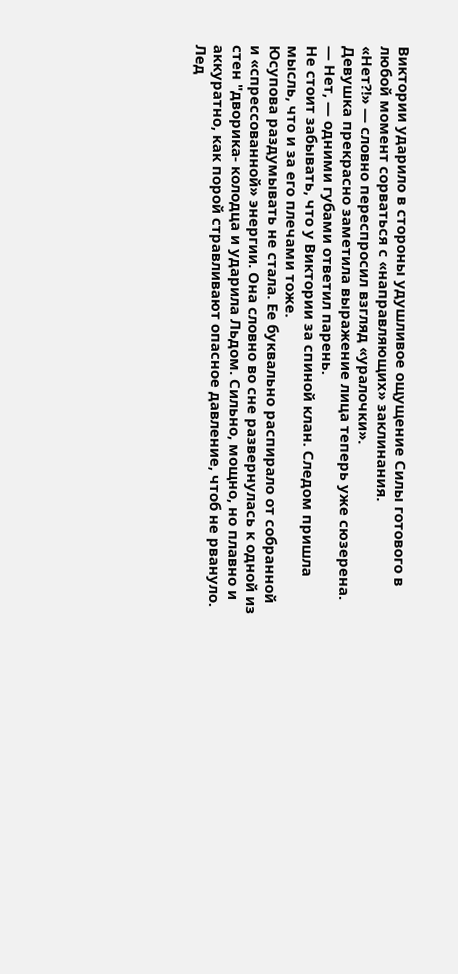Виктории ударило в стороны удушливое ощущение Силы готового в любой момент сорваться с «направляющих» заклинания.
«Нет⁈» — словно переспросил взгляд «уралочки».
Девушка прекрасно заметила выражение лица теперь уже сюзерена.
— Нет, — одними губами ответил парень.
Не стоит забывать, что у Виктории за спиной клан. Следом пришла мысль, что и за его плечами тоже.
Юсупова раздумывать не стала. Ее буквально распирало от собранной и «спрессованной» энергии. Она словно во сне развернулась к одной из стен "дворика- колодца и ударила Льдом. Сильно, мощно, но плавно и аккуратно, как порой стравливают опасное давление, чтоб не рвануло.
Лед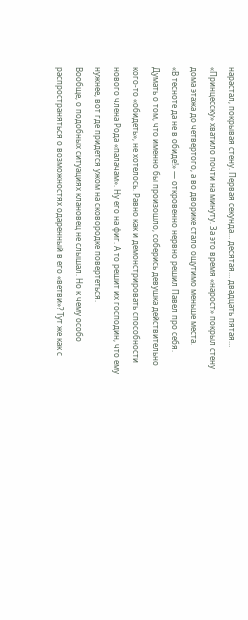нарастал, покрывая стену. Первая секунда… десятая… двадцать пятая… «Принцесску» хватило почти на минуту. За это время «нарост» покрыл стену дома этажа до четвертого, а во дворике стало ощутимо меньше места.
«В тесноте да не в обиде!» — откровенно нервно решил Павел про себя. Думать о том, что именно бы произошло, соберись девушка действительно кого-то «обидеть», не хотелось. Равно как и демонстрировать способности нового члена Рода «палачам». Ну его на фиг. А то решит их господин, что ему нужнее, вот где придется ужом на сковородке повертеться.
Вообще, о подобных ситуациях клановец не слышал. Но к чему особо распространяться о возможностях одаренный в его «ветви»? Тут же как с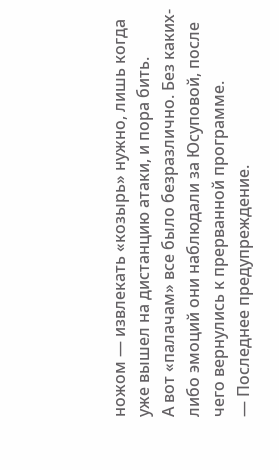ножом — извлекать «козырь» нужно, лишь когда уже вышел на дистанцию атаки, и пора бить.
А вот «палачам» все было безразлично. Без каких-либо эмоций они наблюдали за Юсуповой, после чего вернулись к прерванной программе.
— Последнее предупреждение.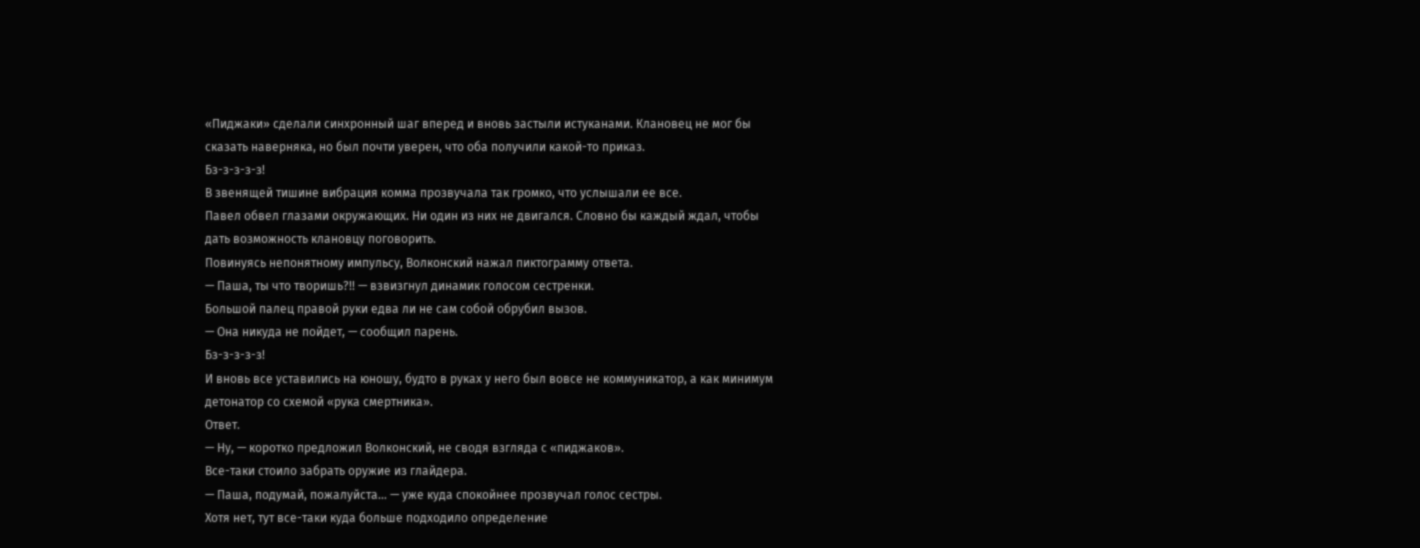«Пиджаки» сделали синхронный шаг вперед и вновь застыли истуканами. Клановец не мог бы сказать наверняка, но был почти уверен, что оба получили какой-то приказ.
Бз-з-з-з-з!
В звенящей тишине вибрация комма прозвучала так громко, что услышали ее все.
Павел обвел глазами окружающих. Ни один из них не двигался. Словно бы каждый ждал, чтобы дать возможность клановцу поговорить.
Повинуясь непонятному импульсу, Волконский нажал пиктограмму ответа.
— Паша, ты что творишь?!! — взвизгнул динамик голосом сестренки.
Большой палец правой руки едва ли не сам собой обрубил вызов.
— Она никуда не пойдет, — сообщил парень.
Бз-з-з-з-з!
И вновь все уставились на юношу, будто в руках у него был вовсе не коммуникатор, а как минимум детонатор со схемой «рука смертника».
Ответ.
— Ну, — коротко предложил Волконский, не сводя взгляда с «пиджаков».
Все-таки стоило забрать оружие из глайдера.
— Паша, подумай, пожалуйста… — уже куда спокойнее прозвучал голос сестры.
Хотя нет, тут все-таки куда больше подходило определение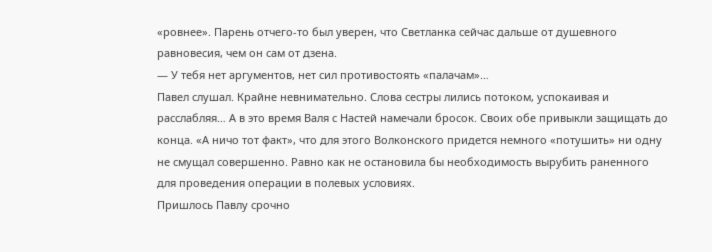«ровнее». Парень отчего-то был уверен, что Светланка сейчас дальше от душевного равновесия, чем он сам от дзена.
— У тебя нет аргументов, нет сил противостоять «палачам»…
Павел слушал. Крайне невнимательно. Слова сестры лились потоком, успокаивая и расслабляя… А в это время Валя с Настей намечали бросок. Своих обе привыкли защищать до конца. «А ничо тот факт», что для этого Волконского придется немного «потушить» ни одну не смущал совершенно. Равно как не остановила бы необходимость вырубить раненного для проведения операции в полевых условиях.
Пришлось Павлу срочно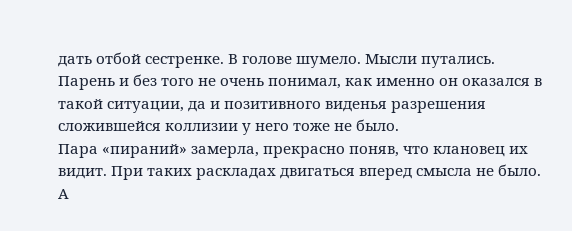дать отбой сестренке. В голове шумело. Мысли путались. Парень и без того не очень понимал, как именно он оказался в такой ситуации, да и позитивного виденья разрешения сложившейся коллизии у него тоже не было.
Пара «пираний» замерла, прекрасно поняв, что клановец их видит. При таких раскладах двигаться вперед смысла не было. А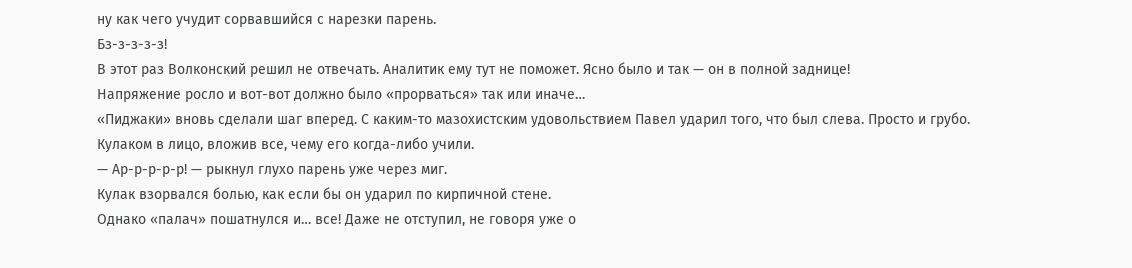ну как чего учудит сорвавшийся с нарезки парень.
Бз-з-з-з-з!
В этот раз Волконский решил не отвечать. Аналитик ему тут не поможет. Ясно было и так — он в полной заднице!
Напряжение росло и вот-вот должно было «прорваться» так или иначе…
«Пиджаки» вновь сделали шаг вперед. С каким-то мазохистским удовольствием Павел ударил того, что был слева. Просто и грубо. Кулаком в лицо, вложив все, чему его когда-либо учили.
— Ар-р-р-р-р! — рыкнул глухо парень уже через миг.
Кулак взорвался болью, как если бы он ударил по кирпичной стене.
Однако «палач» пошатнулся и… все! Даже не отступил, не говоря уже о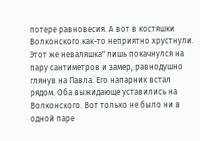потере равновесия. А вот в костяшки Волконского как-то неприятно хрустнули.
Этот же неваляшка" лишь покачнулся на пару сантиметров и замер, равнодушно глянув на Павла. Его напарник встал рядом. Оба выжидающе уставились на Волконского. Вот только не было ни в одной паре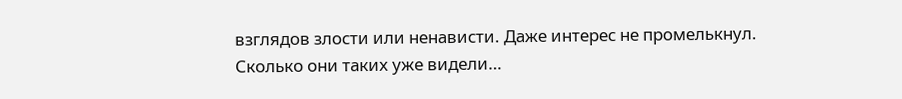взглядов злости или ненависти. Даже интерес не промелькнул. Сколько они таких уже видели…